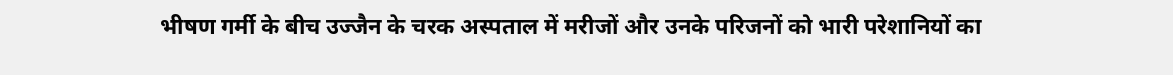भीषण गर्मी के बीच उज्जैन के चरक अस्पताल में मरीजों और उनके परिजनों को भारी परेशानियों का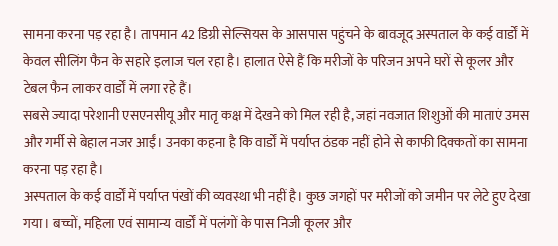सामना करना पड़ रहा है। तापमान 42 डिग्री सेल्सियस के आसपास पहुंचने के बावजूद अस्पताल के कई वार्डों में केवल सीलिंग फैन के सहारे इलाज चल रहा है। हालात ऐसे हैं कि मरीजों के परिजन अपने घरों से कूलर और टेबल फैन लाकर वार्डों में लगा रहे हैं।
सबसे ज्यादा परेशानी एसएनसीयू और मातृ कक्ष में देखने को मिल रही है, जहां नवजात शिशुओं की माताएं उमस और गर्मी से बेहाल नजर आईं। उनका कहना है कि वार्डों में पर्याप्त ठंडक नहीं होने से काफी दिक्कतों का सामना करना पड़ रहा है।
अस्पताल के कई वार्डों में पर्याप्त पंखों की व्यवस्था भी नहीं है। कुछ जगहों पर मरीजों को जमीन पर लेटे हुए देखा गया। बच्चों, महिला एवं सामान्य वार्डों में पलंगों के पास निजी कूलर और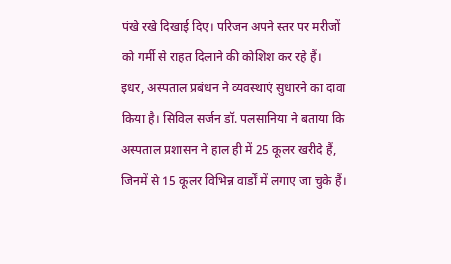पंखे रखे दिखाई दिए। परिजन अपने स्तर पर मरीजों को गर्मी से राहत दिलाने की कोशिश कर रहे हैं।
इधर, अस्पताल प्रबंधन ने व्यवस्थाएं सुधारने का दावा किया है। सिविल सर्जन डॉ. पलसानिया ने बताया कि अस्पताल प्रशासन ने हाल ही में 25 कूलर खरीदे हैं, जिनमें से 15 कूलर विभिन्न वार्डों में लगाए जा चुके हैं।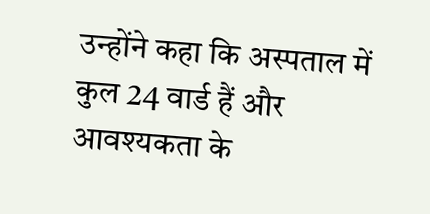उन्होंने कहा कि अस्पताल में कुल 24 वार्ड हैं और आवश्यकता के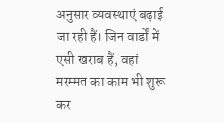अनुसार व्यवस्थाएं बढ़ाई जा रही हैं। जिन वार्डों में एसी खराब हैं, वहां मरम्मत का काम भी शुरू कर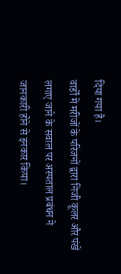दिया गया है।
वार्डों में मरीजों के परिजनों द्वारा निजी कूलर और पंखे लगाए जाने के सवाल पर अस्पताल प्रबंधन ने जानकारी होने से इनकार किया।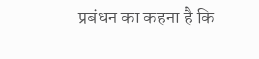प्रबंधन का कहना है कि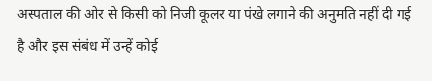अस्पताल की ओर से किसी को निजी कूलर या पंखे लगाने की अनुमति नहीं दी गई है और इस संबंध में उन्हें कोई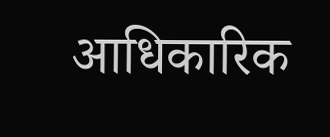आधिकारिक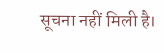सूचना नहीं मिली है।